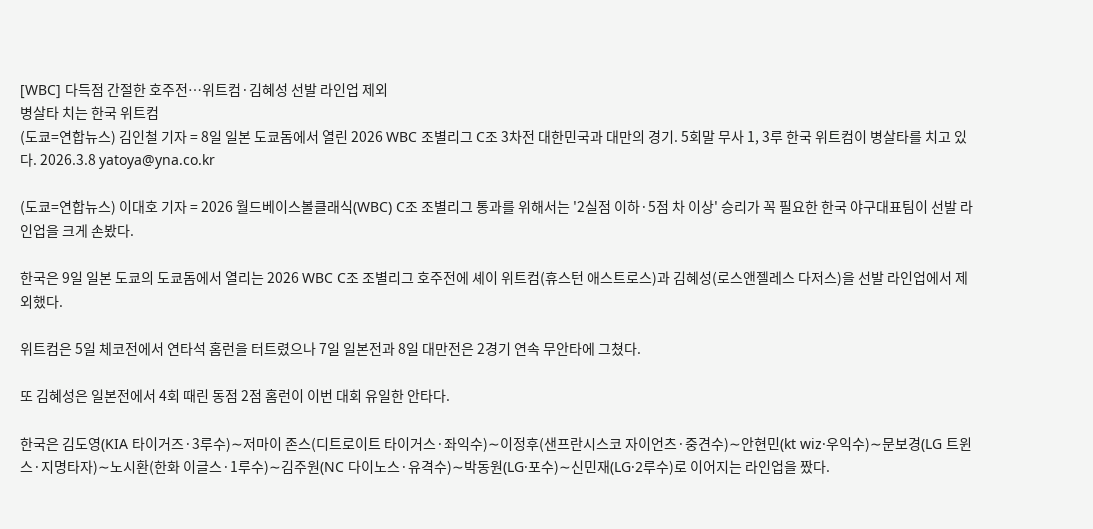[WBC] 다득점 간절한 호주전…위트컴·김혜성 선발 라인업 제외
병살타 치는 한국 위트컴
(도쿄=연합뉴스) 김인철 기자 = 8일 일본 도쿄돔에서 열린 2026 WBC 조별리그 C조 3차전 대한민국과 대만의 경기. 5회말 무사 1, 3루 한국 위트컴이 병살타를 치고 있다. 2026.3.8 yatoya@yna.co.kr

(도쿄=연합뉴스) 이대호 기자 = 2026 월드베이스볼클래식(WBC) C조 조별리그 통과를 위해서는 '2실점 이하·5점 차 이상' 승리가 꼭 필요한 한국 야구대표팀이 선발 라인업을 크게 손봤다.

한국은 9일 일본 도쿄의 도쿄돔에서 열리는 2026 WBC C조 조별리그 호주전에 셰이 위트컴(휴스턴 애스트로스)과 김혜성(로스앤젤레스 다저스)을 선발 라인업에서 제외했다.

위트컴은 5일 체코전에서 연타석 홈런을 터트렸으나 7일 일본전과 8일 대만전은 2경기 연속 무안타에 그쳤다.

또 김혜성은 일본전에서 4회 때린 동점 2점 홈런이 이번 대회 유일한 안타다.

한국은 김도영(KIA 타이거즈·3루수)∼저마이 존스(디트로이트 타이거스·좌익수)∼이정후(샌프란시스코 자이언츠·중견수)∼안현민(kt wiz·우익수)∼문보경(LG 트윈스·지명타자)∼노시환(한화 이글스·1루수)∼김주원(NC 다이노스·유격수)∼박동원(LG·포수)∼신민재(LG·2루수)로 이어지는 라인업을 짰다.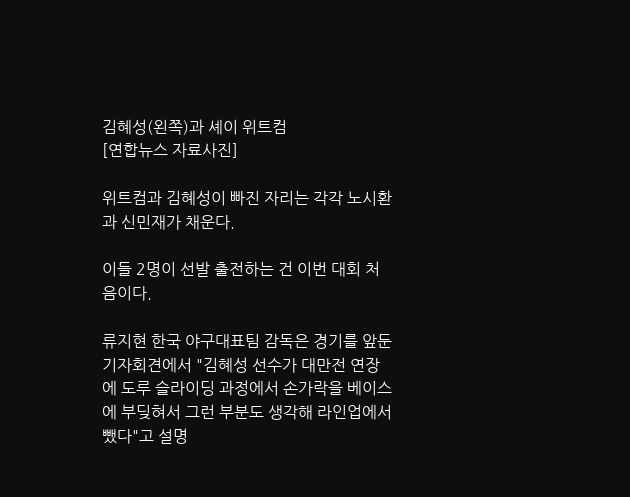김혜성(왼쪽)과 셰이 위트컴
[연합뉴스 자료사진]

위트컴과 김혜성이 빠진 자리는 각각 노시환과 신민재가 채운다.

이들 2명이 선발 출전하는 건 이번 대회 처음이다.

류지현 한국 야구대표팀 감독은 경기를 앞둔 기자회견에서 "김혜성 선수가 대만전 연장에 도루 슬라이딩 과정에서 손가락을 베이스에 부딪혀서 그런 부분도 생각해 라인업에서 뺐다"고 설명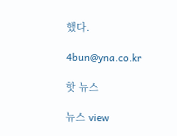했다.

4bun@yna.co.kr

핫 뉴스

뉴스 view